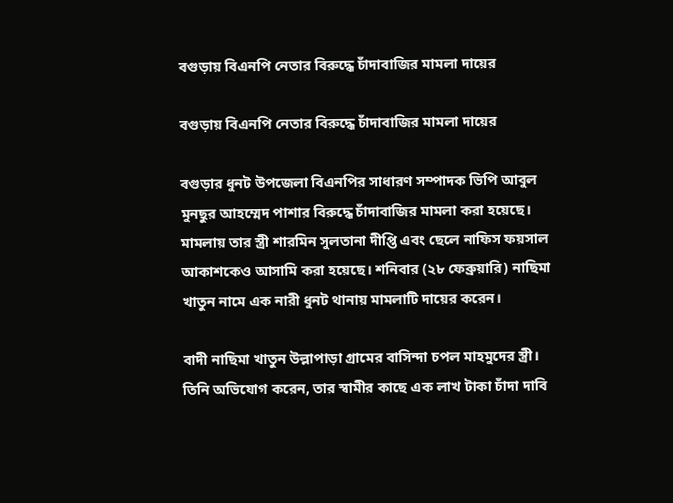বগুড়ায় বিএনপি নেতার বিরুদ্ধে চাঁদাবাজির মামলা দায়ের

বগুড়ায় বিএনপি নেতার বিরুদ্ধে চাঁদাবাজির মামলা দায়ের

বগুড়ার ধুনট উপজেলা বিএনপির সাধারণ সম্পাদক ভিপি আবুল মুনছুর আহম্মেদ পাশার বিরুদ্ধে চাঁদাবাজির মামলা করা হয়েছে। মামলায় তার স্ত্রী শারমিন সুলতানা দীপ্তি এবং ছেলে নাফিস ফয়সাল আকাশকেও আসামি করা হয়েছে। শনিবার (২৮ ফেব্রুয়ারি) নাছিমা খাতুন নামে এক নারী ধুনট থানায় মামলাটি দায়ের করেন।

বাদী নাছিমা খাতুন উল্লাপাড়া গ্রামের বাসিন্দা চপল মাহমুদের স্ত্রী। তিনি অভিযোগ করেন, তার স্বামীর কাছে এক লাখ টাকা চাঁদা দাবি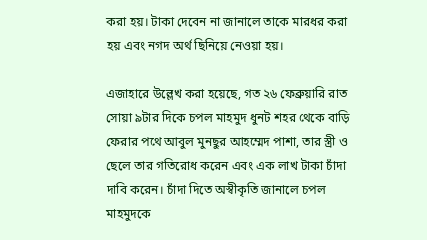করা হয়। টাকা দেবেন না জানালে তাকে মারধর করা হয় এবং নগদ অর্থ ছিনিয়ে নেওয়া হয়।

এজাহারে উল্লেখ করা হয়েছে, গত ২৬ ফেব্রুয়ারি রাত সোয়া ৯টার দিকে চপল মাহমুদ ধুনট শহর থেকে বাড়ি ফেরার পথে আবুল মুনছুর আহম্মেদ পাশা, তার স্ত্রী ও ছেলে তার গতিরোধ করেন এবং এক লাখ টাকা চাঁদা দাবি করেন। চাঁদা দিতে অস্বীকৃতি জানালে চপল মাহমুদকে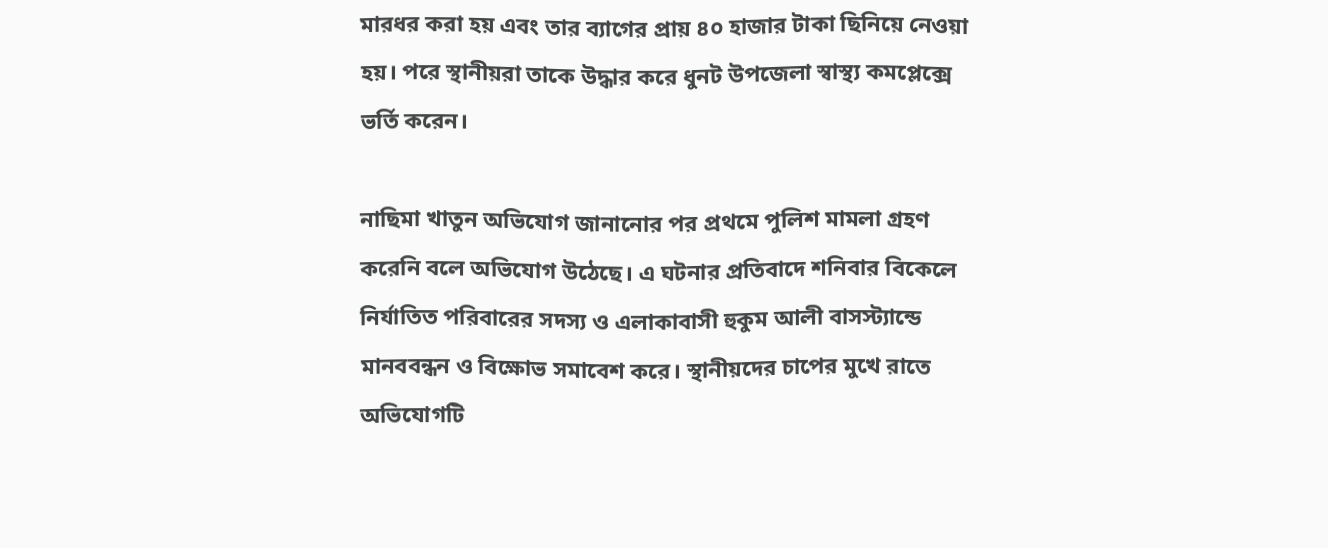মারধর করা হয় এবং তার ব্যাগের প্রায় ৪০ হাজার টাকা ছিনিয়ে নেওয়া হয়। পরে স্থানীয়রা তাকে উদ্ধার করে ধুনট উপজেলা স্বাস্থ্য কমপ্লেক্সে ভর্তি করেন।

নাছিমা খাতুন অভিযোগ জানানোর পর প্রথমে পুলিশ মামলা গ্রহণ করেনি বলে অভিযোগ উঠেছে। এ ঘটনার প্রতিবাদে শনিবার বিকেলে নির্যাতিত পরিবারের সদস্য ও এলাকাবাসী হুকুম আলী বাসস্ট্যান্ডে মানববন্ধন ও বিক্ষোভ সমাবেশ করে। স্থানীয়দের চাপের মুখে রাতে অভিযোগটি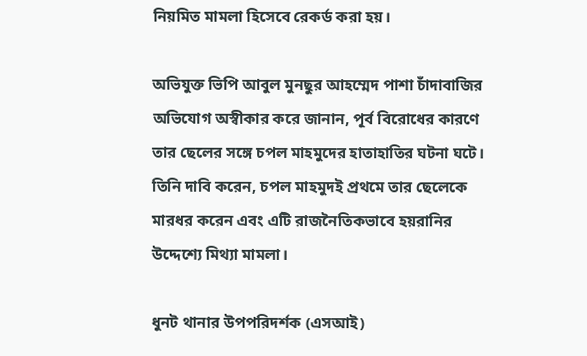নিয়মিত মামলা হিসেবে রেকর্ড করা হয়।

অভিযুক্ত ভিপি আবুল মুনছুর আহম্মেদ পাশা চাঁদাবাজির অভিযোগ অস্বীকার করে জানান, পূর্ব বিরোধের কারণে তার ছেলের সঙ্গে চপল মাহমুদের হাতাহাতির ঘটনা ঘটে। তিনি দাবি করেন, চপল মাহমুদই প্রথমে তার ছেলেকে মারধর করেন এবং এটি রাজনৈতিকভাবে হয়রানির উদ্দেশ্যে মিথ্যা মামলা।

ধুনট থানার উপপরিদর্শক (এসআই)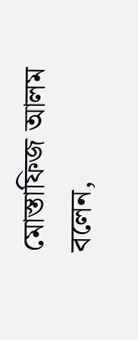মোস্তাফিজ আলম বলেন,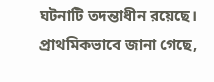ঘটনাটি তদন্তাধীন রয়েছে। প্রাথমিকভাবে জানা গেছে,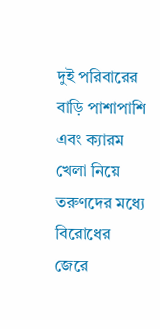দুই পরিবারের বাড়ি পাশাপাশি এবং ক্যারম খেলা নিয়ে তরুণদের মধ্যে বিরোধের জেরে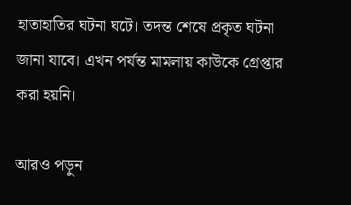হাতাহাতির ঘটনা ঘটে। তদন্ত শেষে প্রকৃত ঘটনা জানা যাবে। এখন পর্যন্ত মামলায় কাউকে গ্রেপ্তার করা হয়নি।

আরও পড়ুন